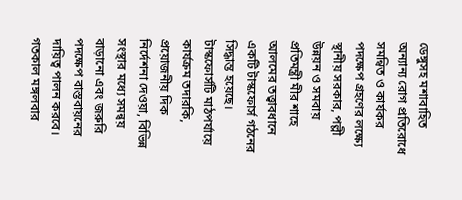ডেঙ্গুসহ মশাবাহিত অন্যান্য রোগ প্রতিরোধে সমন্বিত ও কার্যকর পদক্ষেপ গ্রহণের লক্ষ্যে স্থানীয় সরকার, পল্লী উন্নয়ন ও সমবায় প্রতিমন্ত্রী মীর শাহে আলমের তত্ত্বাবধানে একটি টাস্কফোর্স গঠনের সিদ্ধান্ত হয়েছে। টাস্কফোর্সটি মাঠপর্যায়ে কার্যক্রম তদারকি, প্রয়োজনীয় দিক নির্দেশনা দেওয়া, বিভিন্ন সংস্থার মধ্যে সমন্বয় বাড়ানো এবং জরুরি পদক্ষেপ বাস্তবায়নের দায়িত্ব পালন করবে।
গতকাল মঙ্গলবার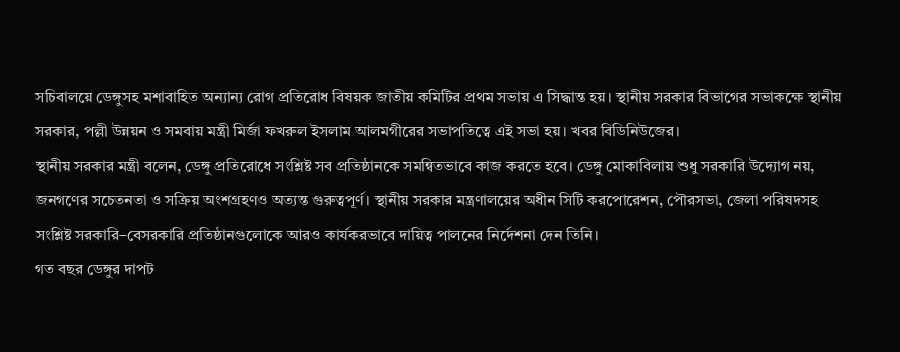সচিবালয়ে ডেঙ্গুসহ মশাবাহিত অন্যান্য রোগ প্রতিরোধ বিষয়ক জাতীয় কমিটির প্রথম সভায় এ সিদ্ধান্ত হয়। স্থানীয় সরকার বিভাগের সভাকক্ষে স্থানীয় সরকার, পল্লী উন্নয়ন ও সমবায় মন্ত্রী মির্জা ফখরুল ইসলাম আলমগীরের সভাপতিত্বে এই সভা হয়। খবর বিডিনিউজের।
স্থানীয় সরকার মন্ত্রী বলেন, ডেঙ্গু প্রতিরোধে সংশ্লিষ্ট সব প্রতিষ্ঠানকে সমন্বিতভাবে কাজ করতে হবে। ডেঙ্গু মোকাবিলায় শুধু সরকারি উদ্যোগ নয়, জনগণের সচেতনতা ও সক্রিয় অংশগ্রহণও অত্যন্ত গুরুত্বপূর্ণ। স্থানীয় সরকার মন্ত্রণালয়ের অধীন সিটি করপোরেশন, পৌরসভা, জেলা পরিষদসহ সংশ্লিষ্ট সরকারি–বেসরকারি প্রতিষ্ঠানগুলোকে আরও কার্যকরভাবে দায়িত্ব পালনের নির্দেশনা দেন তিনি।
গত বছর ডেঙ্গুর দাপট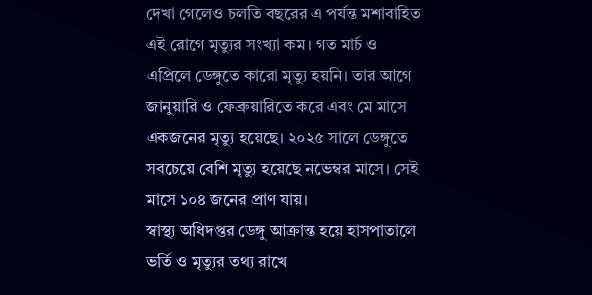দেখা গেলেও চলতি বছরের এ পর্যন্ত মশাবাহিত এই রোগে মৃত্যুর সংখ্যা কম। গত মার্চ ও এপ্রিলে ডেঙ্গুতে কারো মৃত্যু হয়নি। তার আগে জানুয়ারি ও ফেব্রুয়ারিতে করে এবং মে মাসে একজনের মৃত্যু হয়েছে। ২০২৫ সালে ডেঙ্গুতে সবচেয়ে বেশি মৃত্যু হয়েছে নভেম্বর মাসে। সেই মাসে ১০৪ জনের প্রাণ যায়।
স্বাস্থ্য অধিদপ্তর ডেঙ্গু আক্রান্ত হয়ে হাসপাতালে ভর্তি ও মৃত্যুর তথ্য রাখে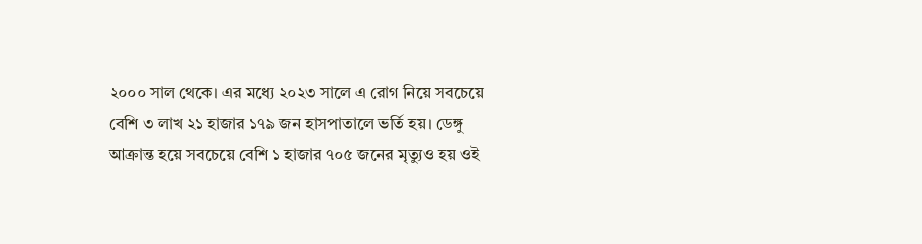২০০০ সাল থেকে। এর মধ্যে ২০২৩ সালে এ রোগ নিয়ে সবচেয়ে বেশি ৩ লাখ ২১ হাজার ১৭৯ জন হাসপাতালে ভর্তি হয়। ডেঙ্গু আক্রান্ত হয়ে সবচেয়ে বেশি ১ হাজার ৭০৫ জনের মৃত্যুও হয় ওই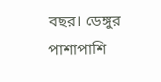বছর। ডেঙ্গুর পাশাপাশি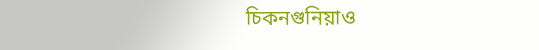চিকনগুনিয়াও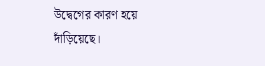উদ্বেগের কারণ হয়ে দাঁড়িয়েছে।